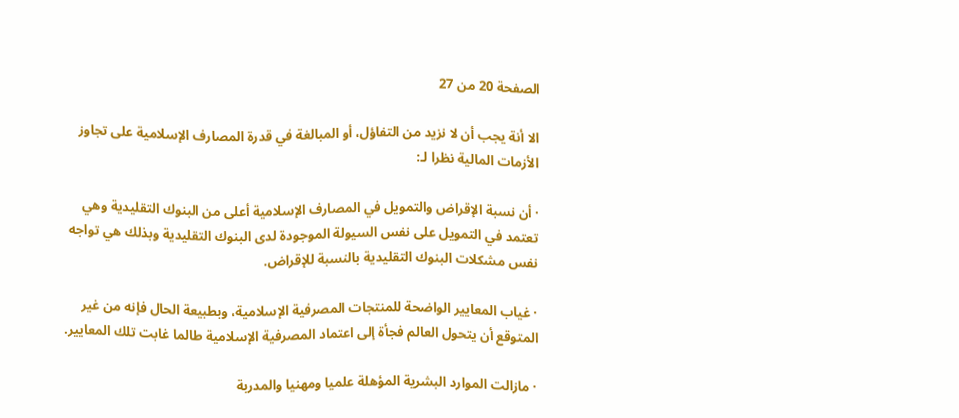الصفحة 20 من 27

الا أنة يجب أن لا نزيد من التفاؤل، أو المبالغة في قدرة المصارف الإسلامية على تجاوز الأزمات المالية نظرا لـ:

· أن نسبة الإقراض والتمويل في المصارف الإسلامية أعلى من البنوك التقليدية وهي تعتمد في التمويل على نفس السيولة الموجودة لدى البنوك التقليدية وبذلك هي تواجه نفس مشكلات البنوك التقليدية بالنسبة للإقراض.

· غياب المعايير الواضحة للمنتجات المصرفية الإسلامية، وبطبيعة الحال فإنه من غير المتوقع أن يتحول العالم فجأة إلى اعتماد المصرفية الإسلامية طالما غابت تلك المعايير.

· مازالت الموارد البشرية المؤهلة علميا ومهنيا والمدربة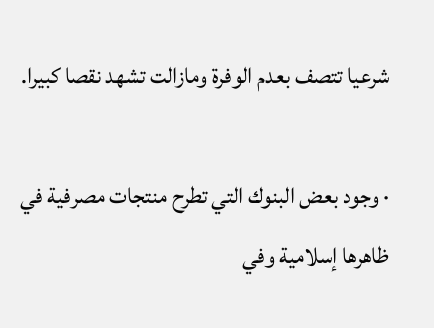شرعيا تتصف بعدم الوفرة ومازالت تشهد نقصا كبيرا.

· وجود بعض البنوك التي تطرح منتجات مصرفية في ظاهرها إسلامية وفي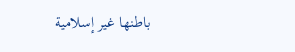باطنها غير إسلامية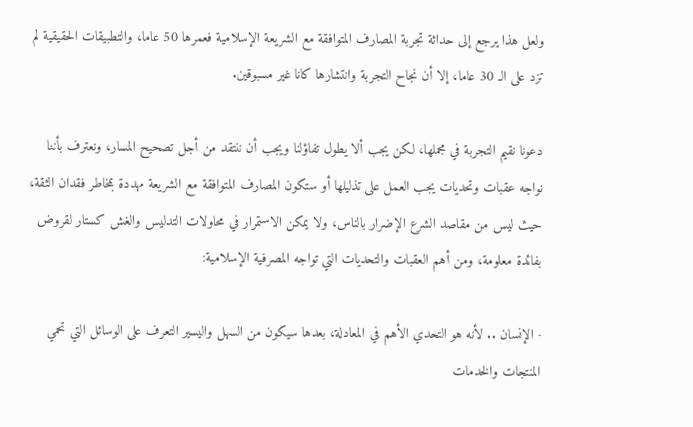ولعل هذا يرجع إلى حداثة تجربة المصارف المتوافقة مع الشريعة الإسلامية فعمرها 50 عاما، والتطبيقات الحقيقية لم تزد على الـ 30 عاما، إلا أن نجاح التجربة وانتشارها كانا غير مسبوقين.

دعونا نقيم التجربة في مجملها، لكن يجب ألا يطول تفاؤلنا ويجب أن ننتقد من أجل تصحيح المسار، ونعترف بأننا نواجه عقبات وتحديات يجب العمل على تذليلها أو ستكون المصارف المتوافقة مع الشريعة مهددة بمخاطر فقدان الثقة، حيث ليس من مقاصد الشرع الإضرار بالناس، ولا يمكن الاستمرار في محاولات التدليس والغش كستار لقروض بفائدة معلومة، ومن أهم العقبات والتحديات التي تواجه المصرفية الإسلامية:

· الإنسان .. لأنه هو التحدي الأهم في المعادلة، بعدها سيكون من السهل واليسير التعرف على الوسائل التي تحمي المنتجات والخدمات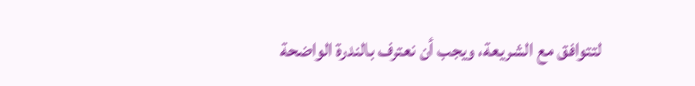لتتوافق مع الشريعة، ويجب أن نعترف بالندرة الواضحة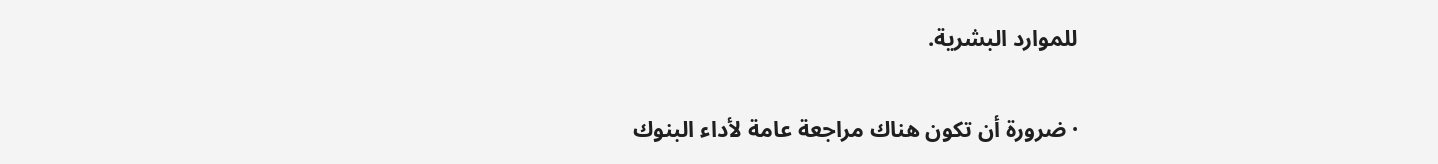للموارد البشرية.

· ضرورة أن تكون هناك مراجعة عامة لأداء البنوك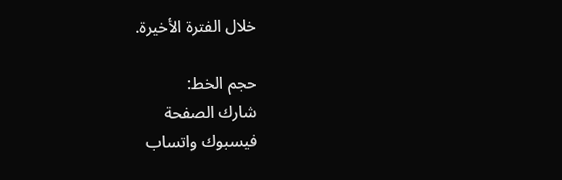خلال الفترة الأخيرة.

حجم الخط:
شارك الصفحة
فيسبوك واتساب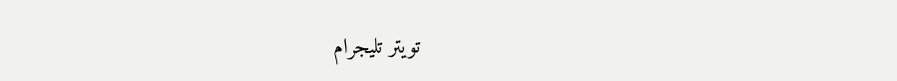تويتر تليجرام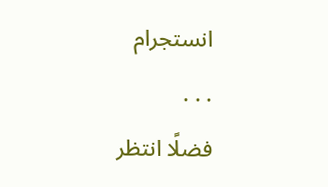انستجرام
. . .
فضلًا انتظر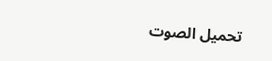تحميل الصوت